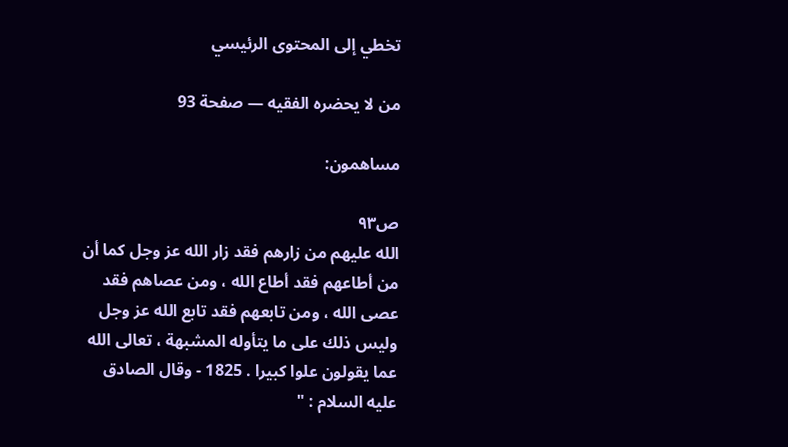تخطي إلى المحتوى الرئيسي

من لا يحضره الفقيه — صفحة 93

مساهمون:

ص٩٣
الله عليهم من زارهم فقد زار الله عز وجل كما أن من أطاعهم فقد أطاع الله ، ومن عصاهم فقد عصى الله ، ومن تابعهم فقد تابع الله عز وجل وليس ذلك على ما يتأوله المشبهة ، تعالى الله عما يقولون علوا كبيرا . 1825 - وقال الصادق عليه السلام : "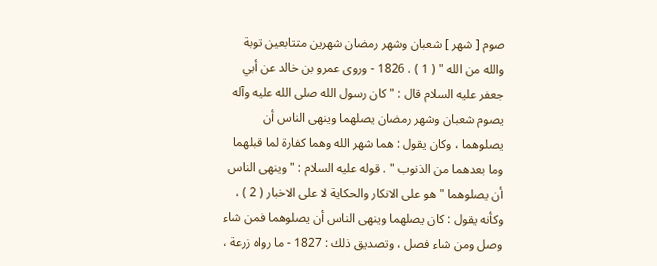صوم [ شهر ] شعبان وشهر رمضان شهرين متتابعين توبة والله من الله " ( 1 ) . 1826 - وروى عمرو بن خالد عن أبي جعفر عليه السلام قال : " كان رسول الله صلى الله عليه وآله يصوم شعبان وشهر رمضان يصلهما وينهى الناس أن يصلوهما ، وكان يقول : هما شهر الله وهما كفارة لما قبلهما وما بعدهما من الذنوب " . قوله عليه السلام : " وينهى الناس أن يصلوهما " هو على الانكار والحكاية لا على الاخبار ( 2 ) ، وكأنه يقول : كان يصلهما وينهى الناس أن يصلوهما فمن شاء وصل ومن شاء فصل ، وتصديق ذلك : 1827 - ما رواه زرعة ،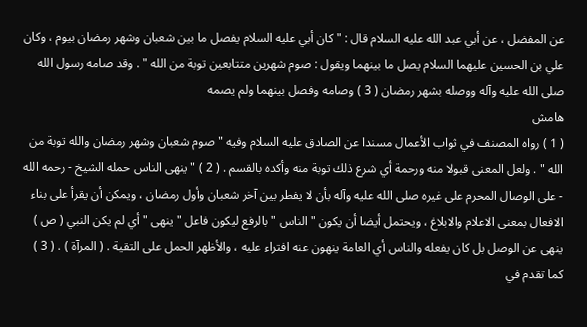عن المفضل ، عن أبي عبد الله عليه السلام قال : " كان أبي عليه السلام يفصل ما بين شعبان وشهر رمضان بيوم ، وكان علي بن الحسين عليهما السلام يصل ما بينهما ويقول : صوم شهرين متتابعين توبة من الله " . وقد صامه رسول الله صلى الله عليه وآله ووصله بشهر رمضان ( 3 ) وصامه وفصل بينهما ولم يصمه
هامش
( 1 ) رواه المصنف في ثواب الأعمال مسندا عن الصادق عليه السلام وفيه " صوم شعبان وشهر رمضان والله توبة من الله " . ولعل المعنى قبولا منه ورحمة أي شرع ذلك توبة منه وأكده بالقسم . ( 2 ) " ينهى الناس حمله الشيخ - رحمه الله - على الوصال المحرم على غيره صلى الله عليه وآله بأن لا يفطر بين آخر شعبان وأول رمضان ، ويمكن أن يقرأ على بناء الافعال بمعنى الاعلام والابلاغ ، ويحتمل أيضا أن يكون " الناس " بالرفع ليكون فاعل " ينهى " أي لم يكن النبي ( ص ) ينهى عن الوصل بل كان يفعله والناس أي العامة ينهون عنه افتراء عليه ، والأظهر الحمل على التقية . ( المرآة ) . ( 3 ) كما تقدم في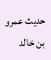حديث عمرو بن خالد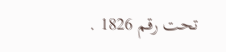تحت رقم 1826 .